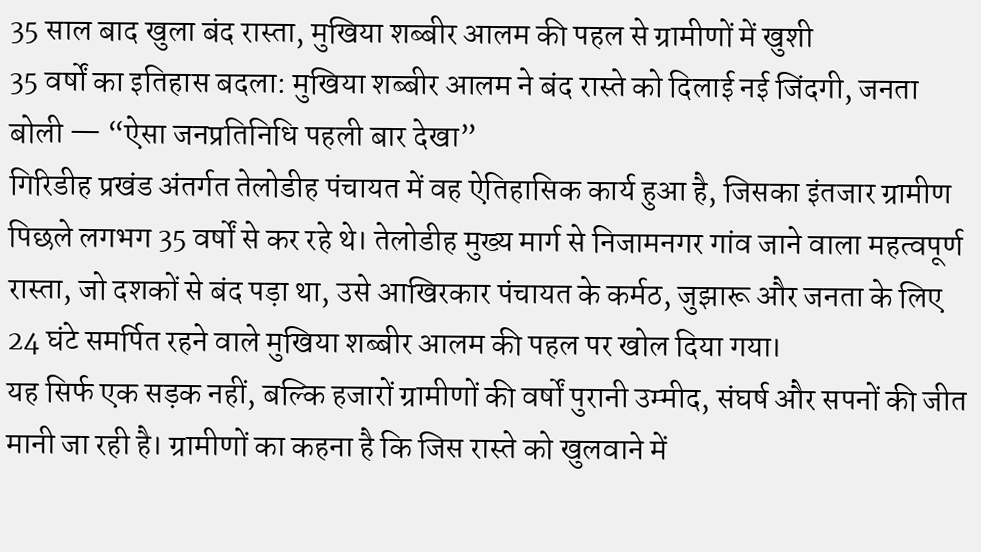35 साल बाद खुला बंद रास्ता, मुखिया शब्बीर आलम की पहल से ग्रामीणों में खुशी
35 वर्षों का इतिहास बदला: मुखिया शब्बीर आलम ने बंद रास्ते को दिलाई नई जिंदगी, जनता बोली — “ऐसा जनप्रतिनिधि पहली बार देखा”
गिरिडीह प्रखंड अंतर्गत तेलोडीह पंचायत में वह ऐतिहासिक कार्य हुआ है, जिसका इंतजार ग्रामीण पिछले लगभग 35 वर्षों से कर रहे थे। तेलोडीह मुख्य मार्ग से निजामनगर गांव जाने वाला महत्वपूर्ण रास्ता, जो दशकों से बंद पड़ा था, उसे आखिरकार पंचायत के कर्मठ, जुझारू और जनता के लिए 24 घंटे समर्पित रहने वाले मुखिया शब्बीर आलम की पहल पर खोल दिया गया।
यह सिर्फ एक सड़क नहीं, बल्कि हजारों ग्रामीणों की वर्षों पुरानी उम्मीद, संघर्ष और सपनों की जीत मानी जा रही है। ग्रामीणों का कहना है कि जिस रास्ते को खुलवाने में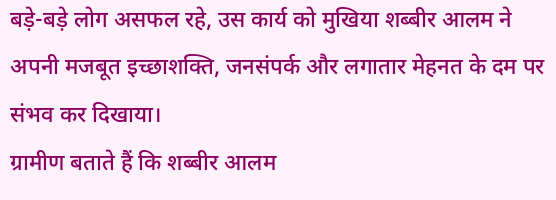बड़े-बड़े लोग असफल रहे, उस कार्य को मुखिया शब्बीर आलम ने अपनी मजबूत इच्छाशक्ति, जनसंपर्क और लगातार मेहनत के दम पर संभव कर दिखाया।
ग्रामीण बताते हैं कि शब्बीर आलम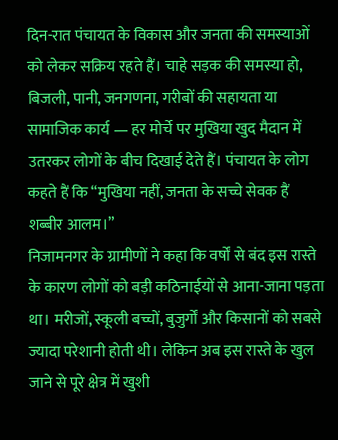दिन-रात पंचायत के विकास और जनता की समस्याओं को लेकर सक्रिय रहते हैं। चाहे सड़क की समस्या हो, बिजली, पानी, जनगणना, गरीबों की सहायता या सामाजिक कार्य — हर मोर्चे पर मुखिया खुद मैदान में उतरकर लोगों के बीच दिखाई देते हैं। पंचायत के लोग कहते हैं कि “मुखिया नहीं, जनता के सच्चे सेवक हैं शब्बीर आलम।”
निजामनगर के ग्रामीणों ने कहा कि वर्षों से बंद इस रास्ते के कारण लोगों को बड़ी कठिनाईयों से आना-जाना पड़ता था। मरीजों, स्कूली बच्चों, बुजुर्गों और किसानों को सबसे ज्यादा परेशानी होती थी। लेकिन अब इस रास्ते के खुल जाने से पूरे क्षेत्र में खुशी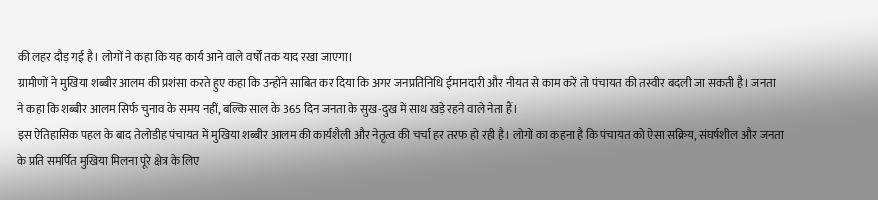की लहर दौड़ गई है। लोगों ने कहा कि यह कार्य आने वाले वर्षों तक याद रखा जाएगा।
ग्रामीणों ने मुखिया शब्बीर आलम की प्रशंसा करते हुए कहा कि उन्होंने साबित कर दिया कि अगर जनप्रतिनिधि ईमानदारी और नीयत से काम करें तो पंचायत की तस्वीर बदली जा सकती है। जनता ने कहा कि शब्बीर आलम सिर्फ चुनाव के समय नहीं, बल्कि साल के 365 दिन जनता के सुख-दुख में साथ खड़े रहने वाले नेता हैं।
इस ऐतिहासिक पहल के बाद तेलोडीह पंचायत में मुखिया शब्बीर आलम की कार्यशैली और नेतृत्व की चर्चा हर तरफ हो रही है। लोगों का कहना है कि पंचायत को ऐसा सक्रिय, संघर्षशील और जनता के प्रति समर्पित मुखिया मिलना पूरे क्षेत्र के लिए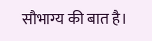सौभाग्य की बात है।